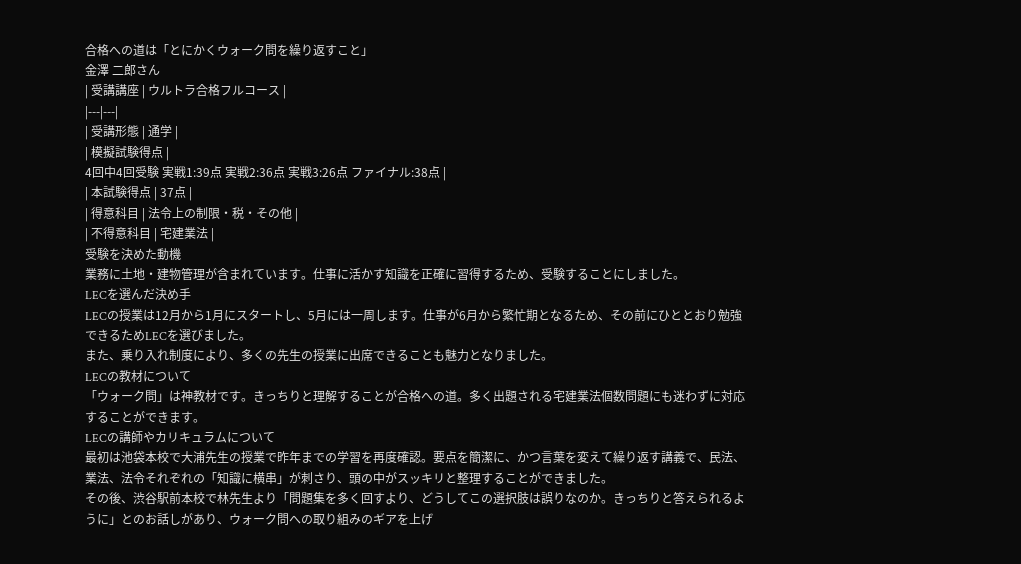合格への道は「とにかくウォーク問を繰り返すこと」
金澤 二郎さん
| 受講講座 | ウルトラ合格フルコース |
|---|---|
| 受講形態 | 通学 |
| 模擬試験得点 |
4回中4回受験 実戦1:39点 実戦2:36点 実戦3:26点 ファイナル:38点 |
| 本試験得点 | 37点 |
| 得意科目 | 法令上の制限・税・その他 |
| 不得意科目 | 宅建業法 |
受験を決めた動機
業務に土地・建物管理が含まれています。仕事に活かす知識を正確に習得するため、受験することにしました。
LECを選んだ決め手
LECの授業は12月から1月にスタートし、5月には一周します。仕事が6月から繁忙期となるため、その前にひととおり勉強できるためLECを選びました。
また、乗り入れ制度により、多くの先生の授業に出席できることも魅力となりました。
LECの教材について
「ウォーク問」は神教材です。きっちりと理解することが合格への道。多く出題される宅建業法個数問題にも迷わずに対応することができます。
LECの講師やカリキュラムについて
最初は池袋本校で大浦先生の授業で昨年までの学習を再度確認。要点を簡潔に、かつ言葉を変えて繰り返す講義で、民法、業法、法令それぞれの「知識に横串」が刺さり、頭の中がスッキリと整理することができました。
その後、渋谷駅前本校で林先生より「問題集を多く回すより、どうしてこの選択肢は誤りなのか。きっちりと答えられるように」とのお話しがあり、ウォーク問への取り組みのギアを上げ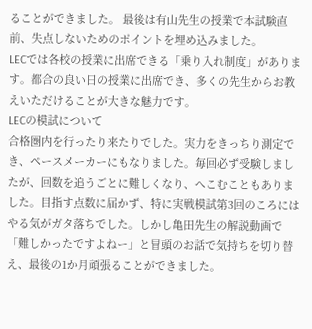ることができました。 最後は有山先生の授業で本試験直前、失点しないためのポイントを埋め込みました。
LECでは各校の授業に出席できる「乗り入れ制度」があります。都合の良い日の授業に出席でき、多くの先生からお教えいただけることが大きな魅力です。
LECの模試について
合格圏内を行ったり来たりでした。実力をきっちり測定でき、ペースメーカーにもなりました。毎回必ず受験しましたが、回数を追うごとに難しくなり、へこむこともありました。目指す点数に届かず、特に実戦模試第3回のころにはやる気がガタ落ちでした。しかし亀田先生の解説動画で「難しかったですよねー」と冒頭のお話で気持ちを切り替え、最後の1か月頑張ることができました。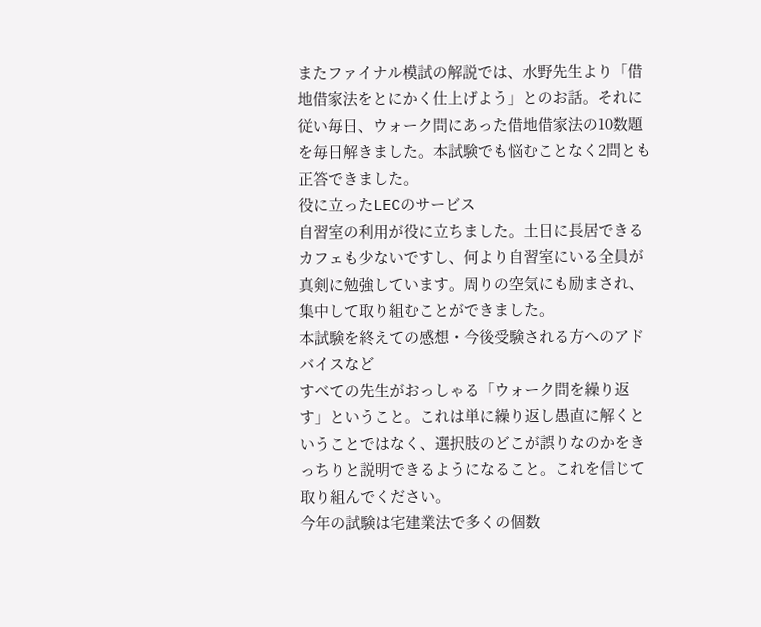またファイナル模試の解説では、水野先生より「借地借家法をとにかく仕上げよう」とのお話。それに従い毎日、ウォーク問にあった借地借家法の10数題を毎日解きました。本試験でも悩むことなく2問とも正答できました。
役に立ったLECのサービス
自習室の利用が役に立ちました。土日に長居できるカフェも少ないですし、何より自習室にいる全員が真剣に勉強しています。周りの空気にも励まされ、集中して取り組むことができました。
本試験を終えての感想・今後受験される方へのアドバイスなど
すべての先生がおっしゃる「ウォーク問を繰り返す」ということ。これは単に繰り返し愚直に解くということではなく、選択肢のどこが誤りなのかをきっちりと説明できるようになること。これを信じて取り組んでください。
今年の試験は宅建業法で多くの個数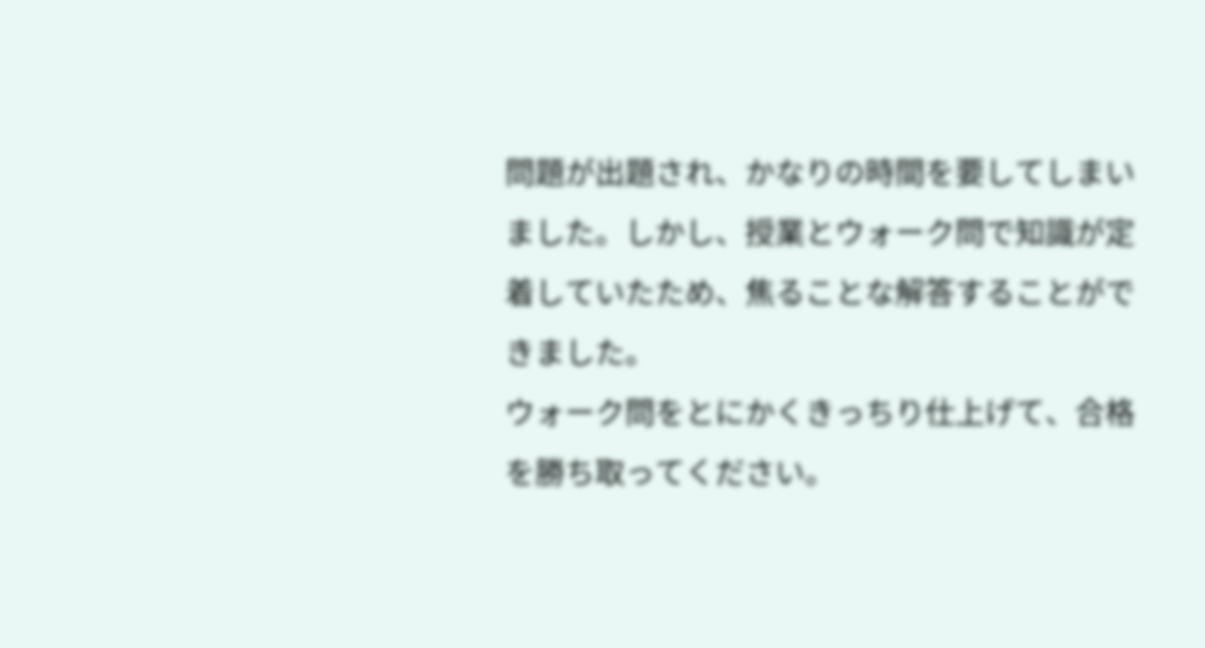問題が出題され、かなりの時間を要してしまいました。しかし、授業とウォーク問で知識が定着していたため、焦ることな解答することができました。
ウォーク問をとにかくきっちり仕上げて、合格を勝ち取ってください。